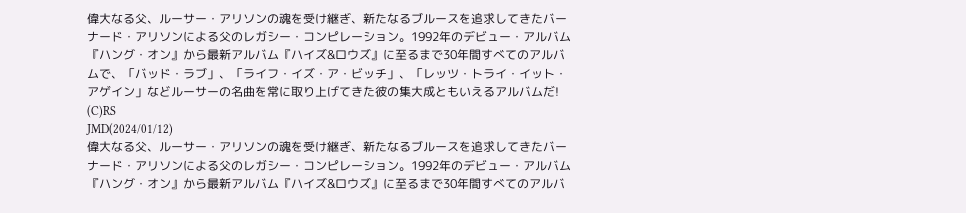偉大なる父、ルーサー・アリソンの魂を受け継ぎ、新たなるブルースを追求してきたバーナード・アリソンによる父のレガシー・コンピレーション。1992年のデビュー・アルバム『ハング・オン』から最新アルバム『ハイズ&ロウズ』に至るまで30年間すべてのアルバムで、「バッド・ラブ」、「ライフ・イズ・ア・ビッチ」、「レッツ・トライ・イット・アゲイン」などルーサーの名曲を常に取り上げてきた彼の集大成ともいえるアルバムだ! (C)RS
JMD(2024/01/12)
偉大なる父、ルーサー・アリソンの魂を受け継ぎ、新たなるブルースを追求してきたバーナード・アリソンによる父のレガシー・コンピレーション。1992年のデビュー・アルバム『ハング・オン』から最新アルバム『ハイズ&ロウズ』に至るまで30年間すべてのアルバ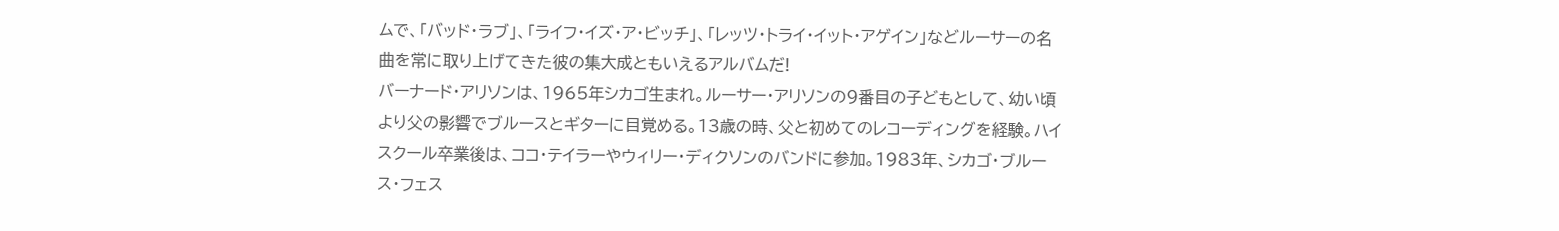ムで、「バッド・ラブ」、「ライフ・イズ・ア・ビッチ」、「レッツ・トライ・イット・アゲイン」などルーサーの名曲を常に取り上げてきた彼の集大成ともいえるアルバムだ!
バーナード・アリソンは、1965年シカゴ生まれ。ルーサー・アリソンの9番目の子どもとして、幼い頃より父の影響でブルースとギターに目覚める。13歳の時、父と初めてのレコーディングを経験。ハイスクール卒業後は、ココ・テイラーやウィリー・ディクソンのバンドに参加。1983年、シカゴ・ブルース・フェス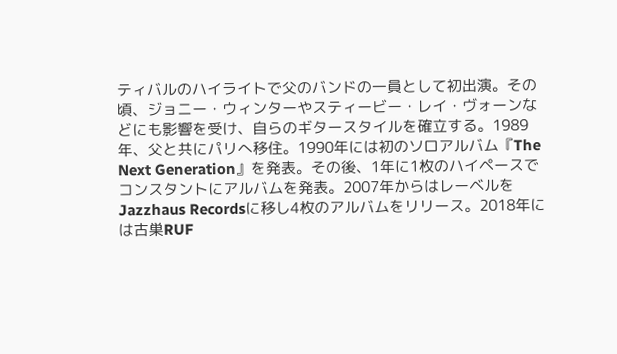ティバルのハイライトで父のバンドの一員として初出演。その頃、ジョニー・ウィンターやスティービー・レイ・ヴォーンなどにも影響を受け、自らのギタースタイルを確立する。1989年、父と共にパリへ移住。1990年には初のソロアルバム『The Next Generation』を発表。その後、1年に1枚のハイペースでコンスタントにアルバムを発表。2007年からはレーベルをJazzhaus Recordsに移し4枚のアルバムをリリース。2018年には古巣RUF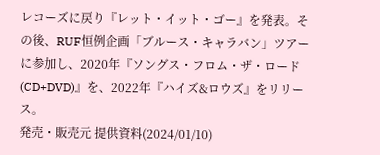レコーズに戻り『レット・イット・ゴー』を発表。その後、RUF恒例企画「ブルース・キャラバン」ツアーに参加し、2020年『ソングス・フロム・ザ・ロード (CD+DVD)』を、2022年『ハイズ&ロウズ』をリリース。
発売・販売元 提供資料(2024/01/10)